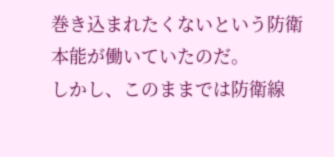巻き込まれたくないという防衛本能が働いていたのだ。
しかし、このままでは防衛線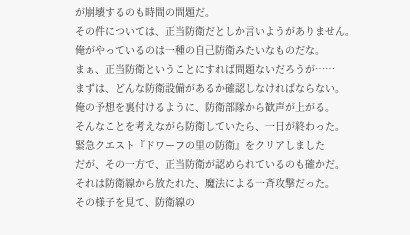が崩壊するのも時間の問題だ。
その件については、正当防衛だとしか言いようがありません。
俺がやっているのは一種の自己防衛みたいなものだな。
まぁ、正当防衛ということにすれば問題ないだろうが……
まずは、どんな防衛設備があるか確認しなければならない。
俺の予想を裏付けるように、防衛部隊から歓声が上がる。
そんなことを考えながら防衛していたら、一日が終わった。
緊急クエスト『ドワーフの里の防衛』をクリアしました
だが、その一方で、正当防衛が認められているのも確かだ。
それは防衛線から放たれた、魔法による一斉攻撃だった。
その様子を見て、防衛線の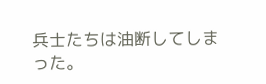兵士たちは油断してしまった。